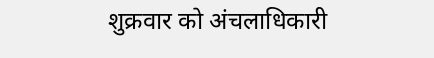शुक्रवार को अंचलाधिकारी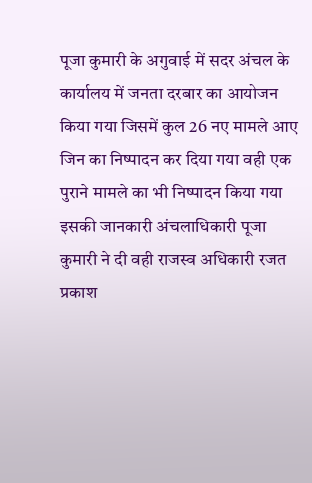पूजा कुमारी के अगुवाई में सदर अंचल के कार्यालय में जनता दरबार का आयोजन किया गया जिसमें कुल 26 नए मामले आए जिन का निष्पादन कर दिया गया वही एक पुराने मामले का भी निष्पादन किया गया इसकी जानकारी अंचलाधिकारी पूजा कुमारी ने दी वही राजस्व अधिकारी रजत प्रकाश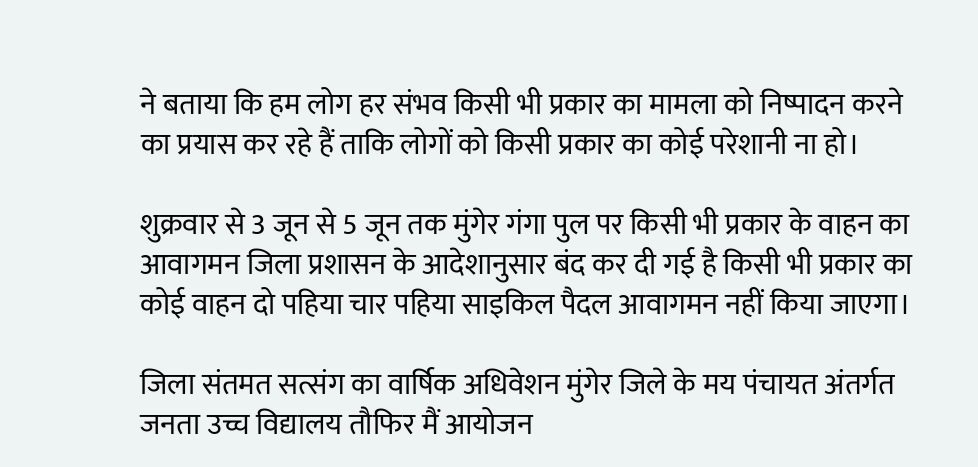ने बताया कि हम लोग हर संभव किसी भी प्रकार का मामला को निष्पादन करने का प्रयास कर रहे हैं ताकि लोगों को किसी प्रकार का कोई परेशानी ना हो।

शुक्रवार से 3 जून से 5 जून तक मुंगेर गंगा पुल पर किसी भी प्रकार के वाहन का आवागमन जिला प्रशासन के आदेशानुसार बंद कर दी गई है किसी भी प्रकार का कोई वाहन दो पहिया चार पहिया साइकिल पैदल आवागमन नहीं किया जाएगा।

जिला संतमत सत्संग का वार्षिक अधिवेशन मुंगेर जिले के मय पंचायत अंतर्गत जनता उच्च विद्यालय तौफिर मैं आयोजन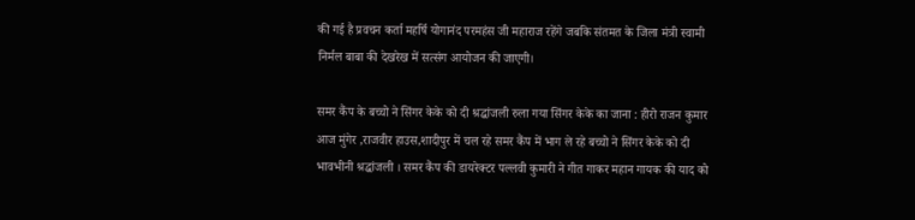की गई है प्रवचन कर्ता महर्षि योगानंद परमहंस जी महाराज रहेंगे जबकि संतमत के जिला मंत्री स्वामी निर्मल बाबा की देखरेख में सत्संग आयोजन की जाएगी।

समर कैंप के बच्चो ने सिंगर केके को दी श्रद्धांजली रुला गया सिंगर केके का जाना : हीरो राजन कुमार आज मुंगेर ,राजवीर हाउस,शादीपुर में चल रहे समर कैंप में भाग ले रहे बच्चो ने सिंगर केके को दी भावभीनी श्रद्धांजली । समर कैंप की डायरेक्टर पल्लवी कुमारी ने गीत गाकर महान गायक की याद को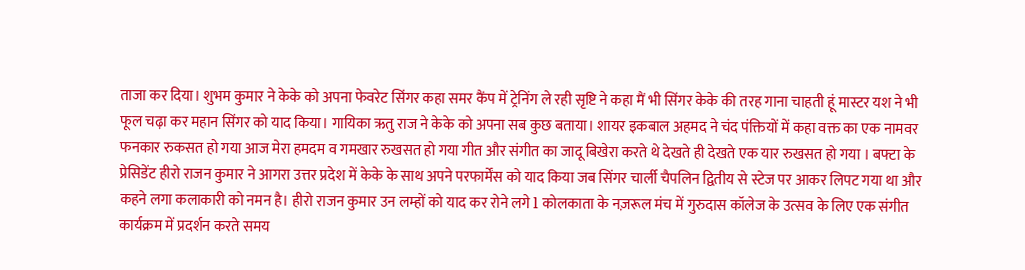ताजा कर दिया। शुभम कुमार ने केके को अपना फेवरेट सिंगर कहा समर कैंप में ट्रेनिंग ले रही सृष्टि ने कहा मैं भी सिंगर केके की तरह गाना चाहती हूं मास्टर यश ने भी फूल चढ़ा कर महान सिंगर को याद किया। गायिका ऋतु राज ने केके को अपना सब कुछ बताया। शायर इकबाल अहमद ने चंद पंक्तियों में कहा वक्त का एक नामवर फनकार रुकसत हो गया आज मेरा हमदम व गमखार रुखसत हो गया गीत और संगीत का जादू बिखेरा करते थे देखते ही देखते एक यार रुखसत हो गया । बफ्टा के प्रेसिडेंट हीरो राजन कुमार ने आगरा उत्तर प्रदेश में केके के साथ अपने परफार्मेंस को याद किया जब सिंगर चार्ली चैपलिन द्वितीय से स्टेज पर आकर लिपट गया था और कहने लगा कलाकारी को नमन है। हीरो राजन कुमार उन लम्हों को याद कर रोने लगे l कोलकाता के नज़रूल मंच में गुरुदास कॉलेज के उत्सव के लिए एक संगीत कार्यक्रम में प्रदर्शन करते समय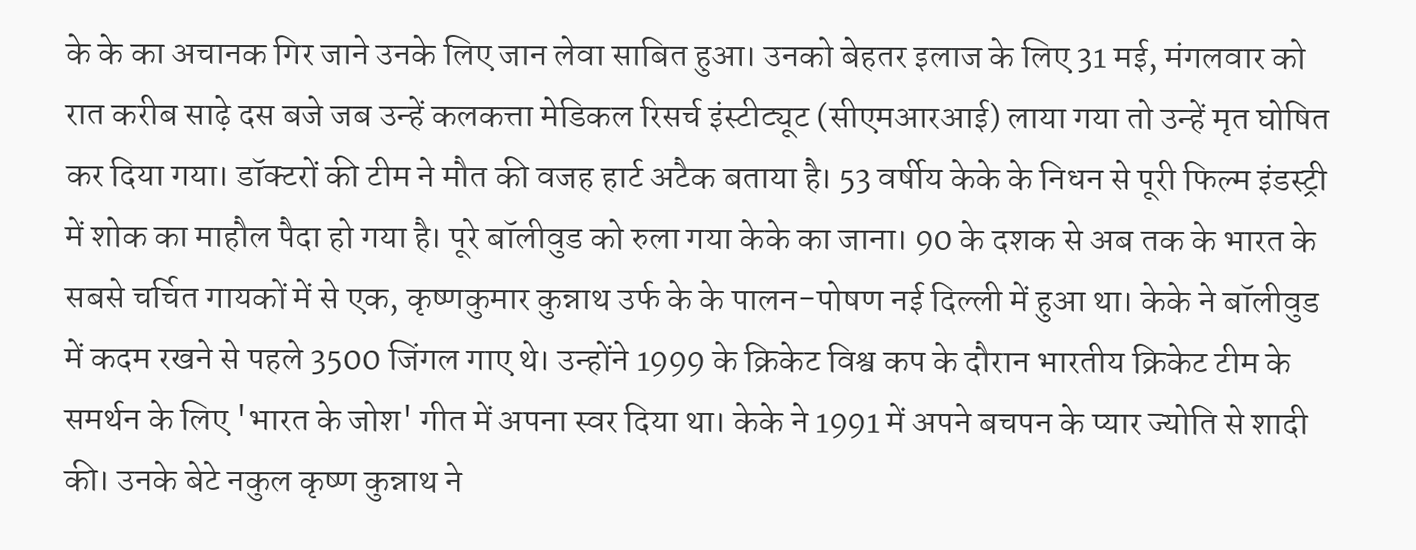के के का अचानक गिर जाने उनके लिए जान लेवा साबित हुआ। उनको बेहतर इलाज के लिए 31 मई, मंगलवार को रात करीब साढ़े दस बजे जब उन्हें कलकत्ता मेडिकल रिसर्च इंस्टीट्यूट (सीएमआरआई) लाया गया तो उन्हें मृत घोषित कर दिया गया। डॉक्टरों की टीम ने मौत की वजह हार्ट अटैक बताया है। 53 वर्षीय केके के निधन से पूरी फिल्म इंडस्ट्री में शोक का माहौल पैदा हो गया है। पूरे बॉलीवुड को रुला गया केके का जाना। 90 के दशक से अब तक के भारत के सबसे चर्चित गायकों में से एक, कृष्णकुमार कुन्नाथ उर्फ के के पालन-पोषण नई दिल्ली में हुआ था। केके ने बॉलीवुड में कदम रखने से पहले 3500 जिंगल गाए थे। उन्होंने 1999 के क्रिकेट विश्व कप के दौरान भारतीय क्रिकेट टीम के समर्थन के लिए 'भारत के जोश' गीत में अपना स्वर दिया था। केके ने 1991 में अपने बचपन के प्यार ज्योति से शादी की। उनके बेटे नकुल कृष्ण कुन्नाथ ने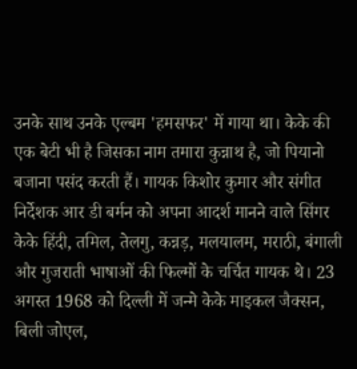उनके साथ उनके एल्बम 'हमसफर' में गाया था। केके की एक बेटी भी है जिसका नाम तमारा कुन्नाथ है, जो पियानो बजाना पसंद करती हैं। गायक किशोर कुमार और संगीत निर्देशक आर डी बर्मन को अपना आदर्श मानने वाले सिंगर केके हिंदी, तमिल, तेलगु, कन्नड़, मलयालम, मराठी, बंगाली और गुजराती भाषाओं की फिल्मों के चर्चित गायक थे। 23 अगस्त 1968 को दिल्ली में जन्मे केके माइकल जैक्सन, बिली जोएल,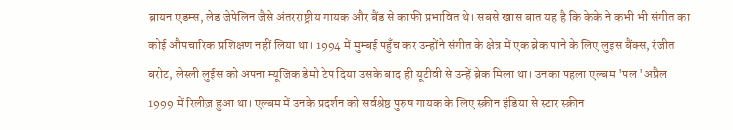ब्रायन एडम्स, लेड जेपेलिन जैसे अंतरराष्ट्रीय गायक और बैंड से काफी प्रभावित थे। सबसे खास बात यह है कि केके ने कभी भी संगीत का कोई औपचारिक प्रशिक्षण नहीं लिया था। 1994 में मुम्बई पहुँच कर उन्होंने संगीत के क्षेत्र में एक ब्रेक पाने के लिए लुइस बैंक्स, रंजीत बरोट, लेस्ली लुईस को अपना म्यूजिक डेमो टेप दिया उसके बाद ही यूटीवी से उन्हें ब्रेक मिला था। उनका पहला एल्बम 'पल 'अप्रैल 1999 में रिलीज़ हुआ था। एल्बम में उनके प्रदर्शन को सर्वश्रेष्ठ पुरुष गायक के लिए स्क्रीन इंडिया से स्टार स्क्रीन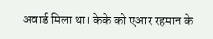अवार्ड मिला था। केके को एआर रहमान के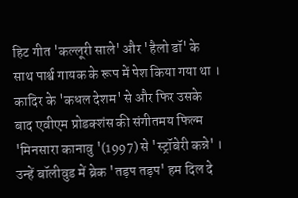हिट गीत 'कल्लूरी साले' और 'हैलो डॉ' के साथ पार्श्व गायक के रूप में पेश किया गया था । कादिर के 'कधल देशम' से और फिर उसके बाद एवीएम प्रोडक्शंस की संगीतमय फिल्म 'मिनसारा कानावु '(1997) से 'स्ट्रॉबेरी कन्ने' । उन्हें बॉलीवुड में ब्रेक 'तड़प तड़प' हम दिल दे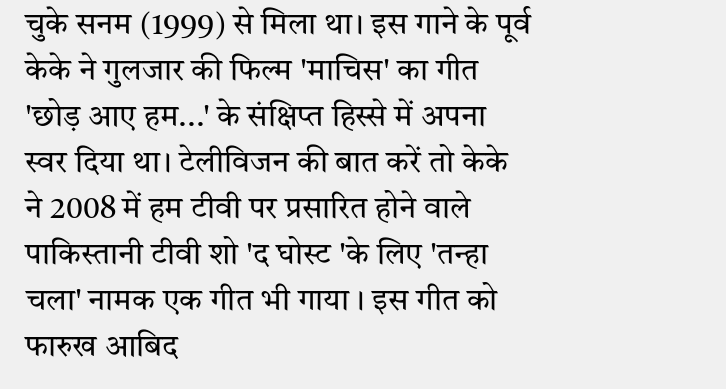चुके सनम (1999) से मिला था। इस गाने के पूर्व केके ने गुलजार की फिल्म 'माचिस' का गीत 'छोड़ आए हम...' के संक्षिप्त हिस्से में अपना स्वर दिया था। टेलीविजन की बात करें तो केके ने 2008 में हम टीवी पर प्रसारित होने वाले पाकिस्तानी टीवी शो 'द घोस्ट 'के लिए 'तन्हा चला' नामक एक गीत भी गाया । इस गीत को फारुख आबिद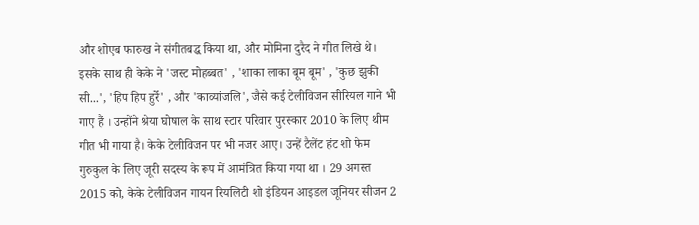और शोएब फारुख ने संगीतबद्ध किया था, और मोमिना दुरैद ने गीत लिखे थे। इसके साथ ही केके ने 'जस्ट मोहब्बत' , 'शाका लाका बूम बूम' , 'कुछ झुकी सी...', 'हिप हिप हुर्रे' , और 'काव्यांजलि', जैसे कई टेलीविजन सीरियल गाने भी गाए हैं । उन्होंने श्रेया घोषाल के साथ स्टार परिवार पुरस्कार 2010 के लिए थीम गीत भी गाया है। केके टेलीविजन पर भी नजर आए। उन्हें टैलेंट हंट शो फेम गुरुकुल के लिए जूरी सदस्य के रूप में आमंत्रित किया गया था । 29 अगस्त 2015 को, केके टेलीविजन गायन रियलिटी शो इंडियन आइडल जूनियर सीजन 2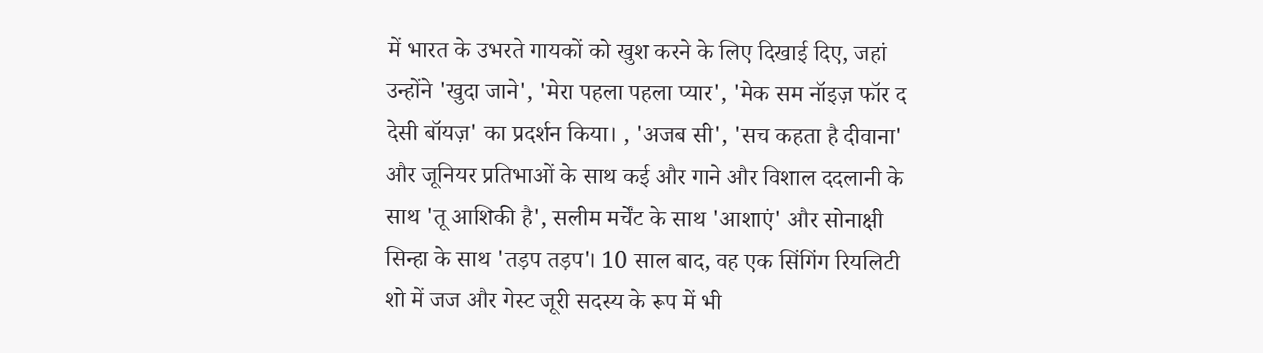में भारत के उभरते गायकों को खुश करने के लिए दिखाई दिए, जहां उन्होंने 'खुदा जाने', 'मेरा पहला पहला प्यार', 'मेक सम नॉइज़ फॉर द देसी बॉयज़' का प्रदर्शन किया। , 'अजब सी', 'सच कहता है दीवाना' और जूनियर प्रतिभाओं के साथ कई और गाने और विशाल ददलानी के साथ 'तू आशिकी है', सलीम मर्चेंट के साथ 'आशाएं' और सोनाक्षी सिन्हा के साथ 'तड़प तड़प'। 10 साल बाद, वह एक सिंगिंग रियलिटी शो में जज और गेस्ट जूरी सदस्य के रूप में भी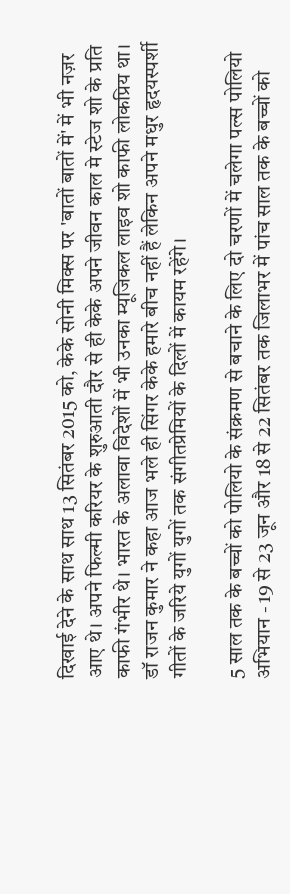दिखाई देने के साथ साथ 13 सितंबर 2015 को, केके सोनी मिक्स पर 'बातों बातों में' में भी नज़र आए थे। अपने फिल्मी करियर के शुरुआती दौर से ही केके अपने जीवन काल मे स्टेज शो के प्रति काफी गंभीर थे। भारत के अलावा विदेशों में भी उनका म्यूजिकल लाइव शो काफी लोकप्रिय था। डॉ राजन कुमार ने कहा आज भले ही सिंगर केके हमारे बीच नहीं हैं लेकिन अपने मधुर हृदयस्पर्शी गीतों के जरिये युगों युगों तक संगीतप्रेमियों के दिलों में कायम रहेंगे।

5 साल तक के बच्चों को पोलियो के संक्रमण से बचाने के लिए दो चरणों में चलेगा पल्स पोलियो अभियान - 19 से 23 जून और 18 से 22 सितंबर तक जिलाभर में पांच साल तक के बच्चों को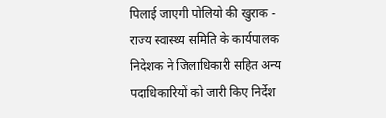पिलाई जाएगी पोलियो की खुराक - राज्य स्वास्थ्य समिति के कार्यपालक निदेशक ने जिलाधिकारी सहित अन्य पदाधिकारियों को जारी किए निर्देश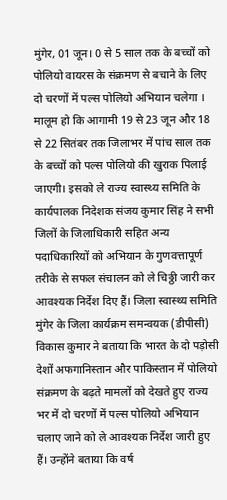मुंगेर, 01 जून। 0 से 5 साल तक के बच्चों को पोलियो वायरस के संक्रमण से बचाने के लिए दो चरणों में पल्स पोलियो अभियान चलेगा । मालूम हो कि आगामी 19 से 23 जून और 18 से 22 सितंबर तक जिलाभर में पांच साल तक के बच्चों को पल्स पोलियो की खुराक पिलाई जाएगी। इसको ले राज्य स्वास्थ्य समिति के कार्यपालक निदेशक संजय कुमार सिंह ने सभी जिलों के जिलाधिकारी सहित अन्य पदाधिकारियों को अभियान के गुणवत्तापूर्ण तरीके से सफल संचालन को ले चिठ्ठी जारी कर आवश्यक निर्देश दिए हैं। जिला स्वास्थ्य समिति मुंगेर के जिला कार्यक्रम समन्वयक (डीपीसी) विकास कुमार ने बताया कि भारत के दो पड़ोसी देशों अफगानिस्तान और पाकिस्तान में पोलियो संक्रमण के बढ़ते मामलों को देखते हुए राज्य भर में दो चरणों में पल्स पोलियो अभियान चलाए जाने को ले आवश्यक निर्देश जारी हुए हैं। उन्होंने बताया कि वर्ष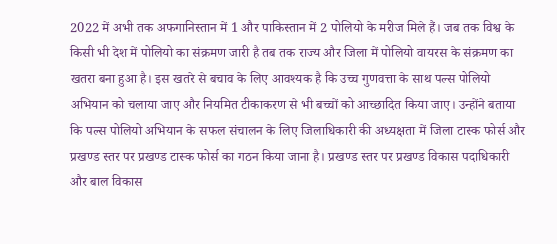2022 में अभी तक अफगानिस्तान में 1 और पाकिस्तान में 2 पोलियो के मरीज मिले हैं। जब तक विश्व के किसी भी देश में पोलियो का संक्रमण जारी है तब तक राज्य और जिला में पोलियो वायरस के संक्रमण का खतरा बना हुआ है। इस खतरे से बचाव के लिए आवश्यक है कि उच्च गुणवत्ता के साथ पल्स पोलियो अभियान को चलाया जाए और नियमित टीकाकरण से भी बच्चों को आच्छादित किया जाए। उन्होंने बताया कि पल्स पोलियो अभियान के सफल संचालन के लिए जिलाधिकारी की अध्यक्षता में जिला टास्क फोर्स और प्रखण्ड स्तर पर प्रखण्ड टास्क फोर्स का गठन किया जाना है। प्रखण्ड स्तर पर प्रखण्ड विकास पदाधिकारी और बाल विकास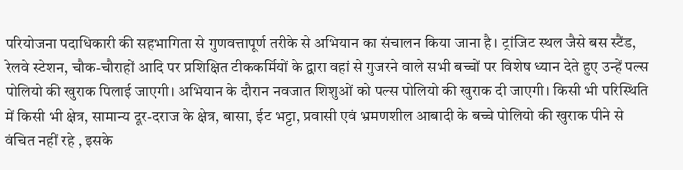परियोजना पदाधिकारी की सहभागिता से गुणवत्तापूर्ण तरीके से अभियान का संचालन किया जाना है। ट्रांजिट स्थल जैसे बस स्टैंड, रेलवे स्टेशन, चौक-चौराहों आदि पर प्रशिक्षित टीककर्मियों के द्वारा वहां से गुजरने वाले सभी बच्चों पर विशेष ध्यान देते हुए उन्हें पल्स पोलियो की खुराक पिलाई जाएगी। अभियान के दौरान नवजात शिशुओं को पल्स पोलियो की खुराक दी जाएगी। किसी भी परिस्थिति में किसी भी क्षेत्र, सामान्य दूर-दराज के क्षेत्र, बासा, ईट भट्टा, प्रवासी एवं भ्रमणशील आबादी के बच्चे पोलियो की खुराक पीने से वंचित नहीं रहे , इसके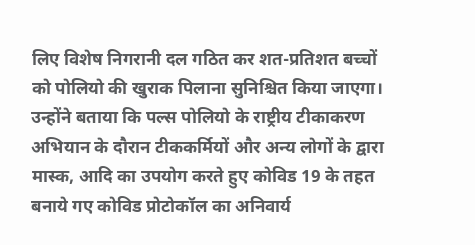लिए विशेष निगरानी दल गठित कर शत-प्रतिशत बच्चों को पोलियो की खुराक पिलाना सुनिश्चित किया जाएगा। उन्होंने बताया कि पल्स पोलियो के राष्ट्रीय टीकाकरण अभियान के दौरान टीककर्मियों और अन्य लोगों के द्वारा मास्क, आदि का उपयोग करते हुए कोविड 19 के तहत बनाये गए कोविड प्रोटोकॉल का अनिवार्य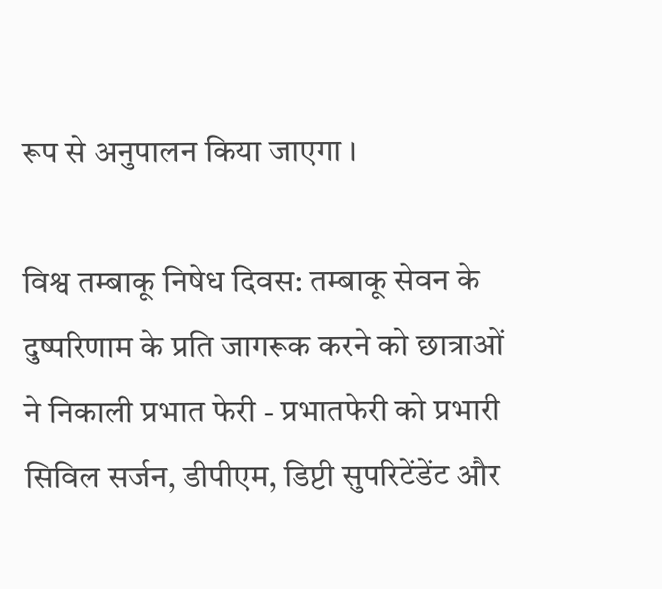रूप से अनुपालन किया जाएगा ।

विश्व तम्बाकू निषेध दिवस: तम्बाकू सेवन के दुष्परिणाम के प्रति जागरूक करने को छात्राओं ने निकाली प्रभात फेरी - प्रभातफेरी को प्रभारी सिविल सर्जन, डीपीएम, डिप्टी सुपरिटेंडेंट और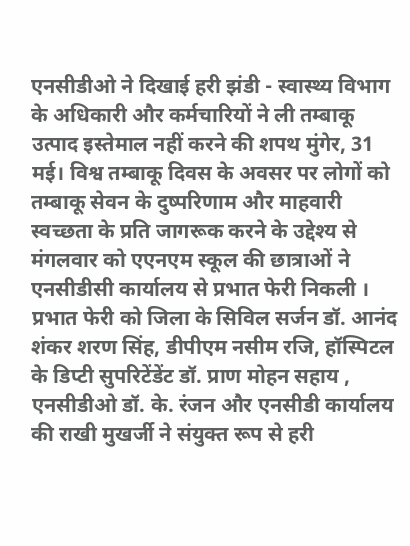एनसीडीओ ने दिखाई हरी झंडी - स्वास्थ्य विभाग के अधिकारी और कर्मचारियों ने ली तम्बाकू उत्पाद इस्तेमाल नहीं करने की शपथ मुंगेर, 31 मई। विश्व तम्बाकू दिवस के अवसर पर लोगों को तम्बाकू सेवन के दुष्परिणाम और माहवारी स्वच्छता के प्रति जागरूक करने के उद्देश्य से मंगलवार को एएनएम स्कूल की छात्राओं ने एनसीडीसी कार्यालय से प्रभात फेरी निकली । प्रभात फेरी को जिला के सिविल सर्जन डॉ. आनंद शंकर शरण सिंह, डीपीएम नसीम रजि, हॉस्पिटल के डिप्टी सुपरिटेंडेंट डॉ. प्राण मोहन सहाय , एनसीडीओ डॉ. के. रंजन और एनसीडी कार्यालय की राखी मुखर्जी ने संयुक्त रूप से हरी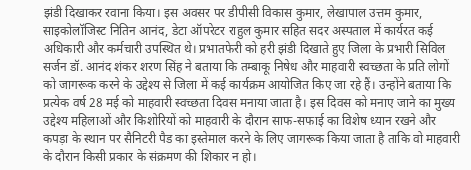झंडी दिखाकर रवाना किया। इस अवसर पर डीपीसी विकास कुमार, लेखापाल उत्तम कुमार, साइकोलॉजिस्ट नितिन आनंद, डेटा ऑपरेटर राहुल कुमार सहित सदर अस्पताल में कार्यरत कई अधिकारी और कर्मचारी उपस्थित थे। प्रभातफेरी को हरी झंडी दिखाते हुए जिला के प्रभारी सिविल सर्जन डॉ. आनंद शंकर शरण सिंह ने बताया कि तम्बाकू निषेध और माहवारी स्वच्छता के प्रति लोगों को जागरूक करने के उद्देश्य से जिला में कई कार्यक्रम आयोजित किए जा रहे हैं। उन्होंने बताया कि प्रत्येक वर्ष 28 मई को माहवारी स्वच्छता दिवस मनाया जाता है। इस दिवस को मनाए जाने का मुख्य उद्देश्य महिलाओं और किशोरियों को माहवारी के दौरान साफ-सफाई का विशेष ध्यान रखने और कपड़ा के स्थान पर सैनिटरी पैड का इस्तेमाल करने के लिए जागरूक किया जाता है ताकि वो माहवारी के दौरान किसी प्रकार के संक्रमण की शिकार न हो।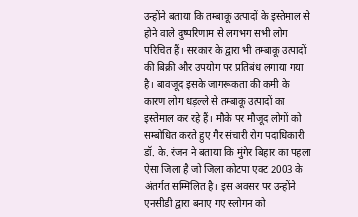उन्होंने बताया कि तम्बाकू उत्पादों के इस्तेमाल से होने वाले दुष्परिणाम से लगभग सभी लोग परिचित हैं। सरकार के द्वारा भी तम्बाकू उत्पादों की बिक्री और उपयोग पर प्रतिबंध लगाया गया है। बावजूद इसके जागरूकता की कमी के कारण लोग धड़ल्ले से तम्बाकू उत्पादों का इस्तेमाल कर रहे हैं। मौके पर मौजूद लोगों को सम्बोधित करते हुए गैर संचारी रोग पदाधिकारी डॉ. के. रंजन ने बताया कि मुंगेर बिहार का पहला ऐसा जिला है जो जिला कोटपा एक्ट 2003 के अंतर्गत सम्मिलित है। इस अवसर पर उन्होंने एनसीडी द्वारा बनाए गए स्लोगन को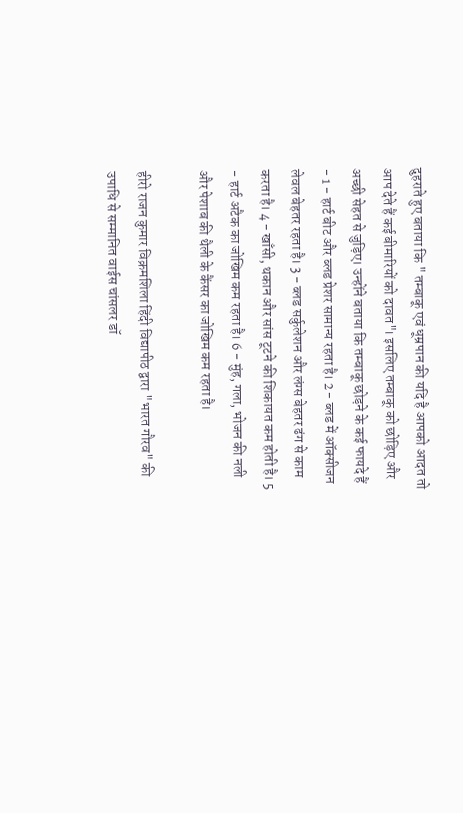दुहराते हुए बताया कि " तम्बाकू एवं धूम्रपान की यदि है आपको आदत तो आप देते हैं कई बीमारियों को दावत"। इसलिए तम्बाकू को छोड़िए और अच्छी सेहत से जुड़िए। उन्होंने बताया कि तम्बाकू छोड़ने के कई फायदे हैं - 1 - हार्ट बीट और ब्लड प्रेशर सामान्य रहता है। 2 - ब्लड में ऑक्सीजन लेवल बेहतर रहता है। 3 - ब्लड सर्कुलेशन और लंग्स बेहतर ढंग से काम करता है। 4 - खाँसी, थकान और सांस टूटने की शिकायत कम होती है। 5 - हार्ट अटैक का जोखिम कम रहता है। 6 - मुंह, गला, भोजन की नली और पेशाब की थैली के कैंसर का जोखिम कम रहता है।

हीरो राजन कुमार विक्रमशिला हिंदी विद्यापीठ द्वारा "भारत गौरव" की उपाधि से सम्मानित वाईस चांसलर डॉ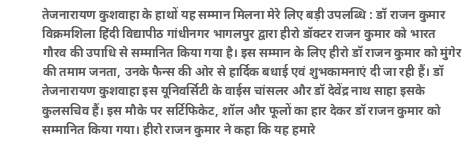तेजनारायण कुशवाहा के हाथों यह सम्मान मिलना मेरे लिए बड़ी उपलब्धि : डॉ राजन कुमार विक्रमशिला हिंदी विद्यापीठ गांधीनगर भागलपुर द्वारा हीरो डॉक्टर राजन कुमार को भारत गौरव की उपाधि से सम्मानित किया गया है। इस सम्मान के लिए हीरो डॉ राजन कुमार को मुंगेर की तमाम जनता, उनके फैन्स की ओर से हार्दिक बधाई एवं शुभकामनाएं दी जा रही हैं। डॉ तेजनारायण कुशवाहा इस यूनिवर्सिटी के वाईस चांसलर और डॉ देवेंद्र नाथ साहा इसके कुलसचिव हैं। इस मौके पर सर्टिफिकेट, शॉल और फूलों का हार देकर डॉ राजन कुमार को सम्मानित किया गया। हीरो राजन कुमार ने कहा कि यह हमारे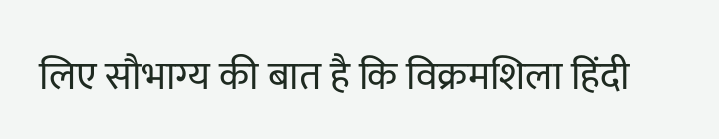लिए सौभाग्य की बात है कि विक्रमशिला हिंदी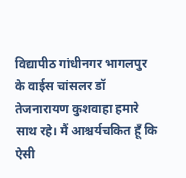विद्यापीठ गांधीनगर भागलपुर के वाईस चांसलर डॉ तेजनारायण कुशवाहा हमारे साथ रहे। मैं आश्चर्यचकित हूँ कि ऐसी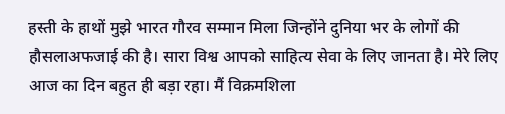हस्ती के हाथों मुझे भारत गौरव सम्मान मिला जिन्होंने दुनिया भर के लोगों की हौसलाअफजाई की है। सारा विश्व आपको साहित्य सेवा के लिए जानता है। मेरे लिए आज का दिन बहुत ही बड़ा रहा। मैं विक्रमशिला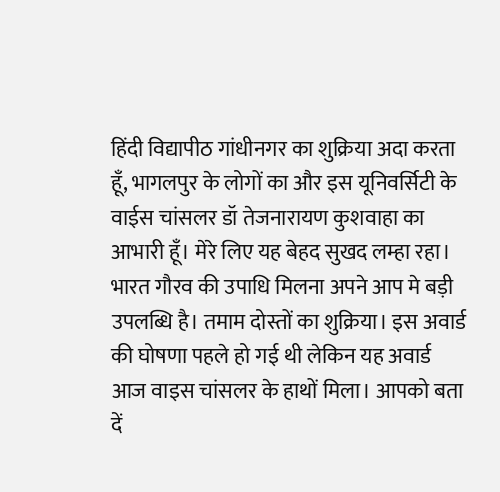हिंदी विद्यापीठ गांधीनगर का शुक्रिया अदा करता हूँ, भागलपुर के लोगों का और इस यूनिवर्सिटी के वाईस चांसलर डॉ तेजनारायण कुशवाहा का आभारी हूँ। मेरे लिए यह बेहद सुखद लम्हा रहा। भारत गौरव की उपाधि मिलना अपने आप मे बड़ी उपलब्धि है। तमाम दोस्तों का शुक्रिया। इस अवार्ड की घोषणा पहले हो गई थी लेकिन यह अवार्ड आज वाइस चांसलर के हाथों मिला। आपको बता दें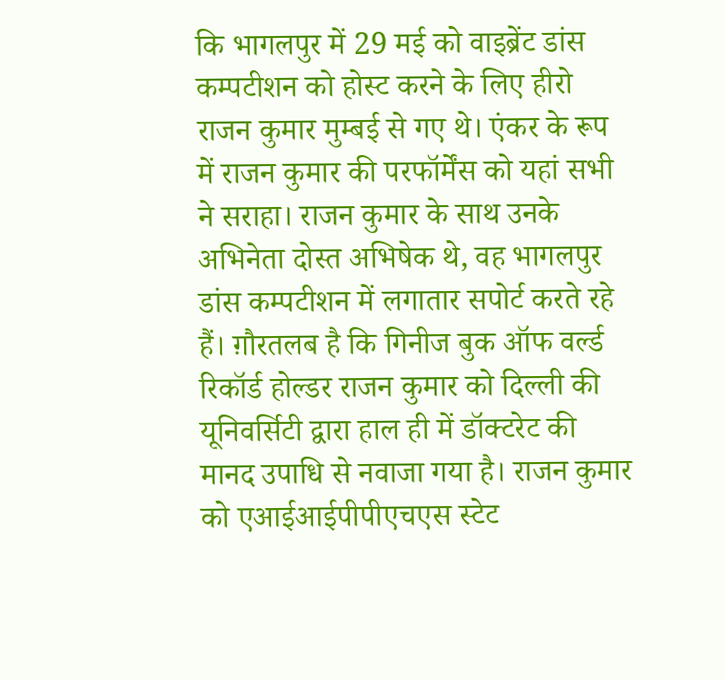कि भागलपुर में 29 मई को वाइब्रेंट डांस कम्पटीशन को होस्ट करने के लिए हीरो राजन कुमार मुम्बई से गए थे। एंकर के रूप में राजन कुमार की परफॉर्मेंस को यहां सभी ने सराहा। राजन कुमार के साथ उनके अभिनेता दोस्त अभिषेक थे, वह भागलपुर डांस कम्पटीशन में लगातार सपोर्ट करते रहे हैं। ग़ौरतलब है कि गिनीज बुक ऑफ वर्ल्ड रिकॉर्ड होल्डर राजन कुमार को दिल्ली की यूनिवर्सिटी द्वारा हाल ही में डॉक्टरेट की मानद उपाधि से नवाजा गया है। राजन कुमार को एआईआईपीपीएचएस स्टेट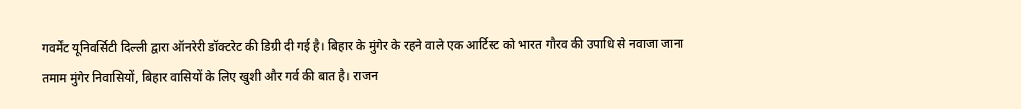गवर्मेंट यूनिवर्सिटी दिल्ली द्वारा ऑनरेरी डॉक्टरेट की डिग्री दी गई है। बिहार के मुंगेर के रहने वाले एक आर्टिस्ट को भारत गौरव की उपाधि से नवाजा जाना तमाम मुंगेर निवासियों, बिहार वासियों के लिए खुशी और गर्व की बात है। राजन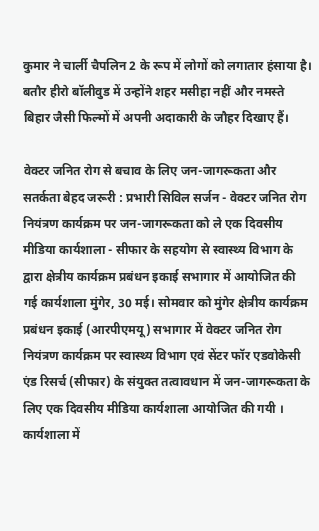कुमार ने चार्ली चैपलिन 2 के रूप में लोगों को लगातार हंसाया है। बतौर हीरो बॉलीवुड में उन्होंने शहर मसीहा नहीं और नमस्ते बिहार जैसी फिल्मों में अपनी अदाकारी के जौहर दिखाए हैं।

वेक्टर जनित रोग से बचाव के लिए जन-जागरूकता और सतर्कता बेहद जरूरी : प्रभारी सिविल सर्जन - वेक्टर जनित रोग नियंत्रण कार्यक्रम पर जन-जागरूकता को ले एक दिवसीय मीडिया कार्यशाला - सीफार के सहयोग से स्वास्थ्य विभाग के द्वारा क्षेत्रीय कार्यक्रम प्रबंधन इकाई सभागार में आयोजित की गई कार्यशाला मुंगेर, 30 मई। सोमवार को मुंगेर क्षेत्रीय कार्यक्रम प्रबंधन इकाई (आरपीएमयू) सभागार में वेक्टर जनित रोग नियंत्रण कार्यक्रम पर स्वास्थ्य विभाग एवं सेंटर फॉर एडवोकेसी एंड रिसर्च (सीफार) के संयुक्त तत्वावधान में जन-जागरूकता के लिए एक दिवसीय मीडिया कार्यशाला आयोजित की गयी । कार्यशाला में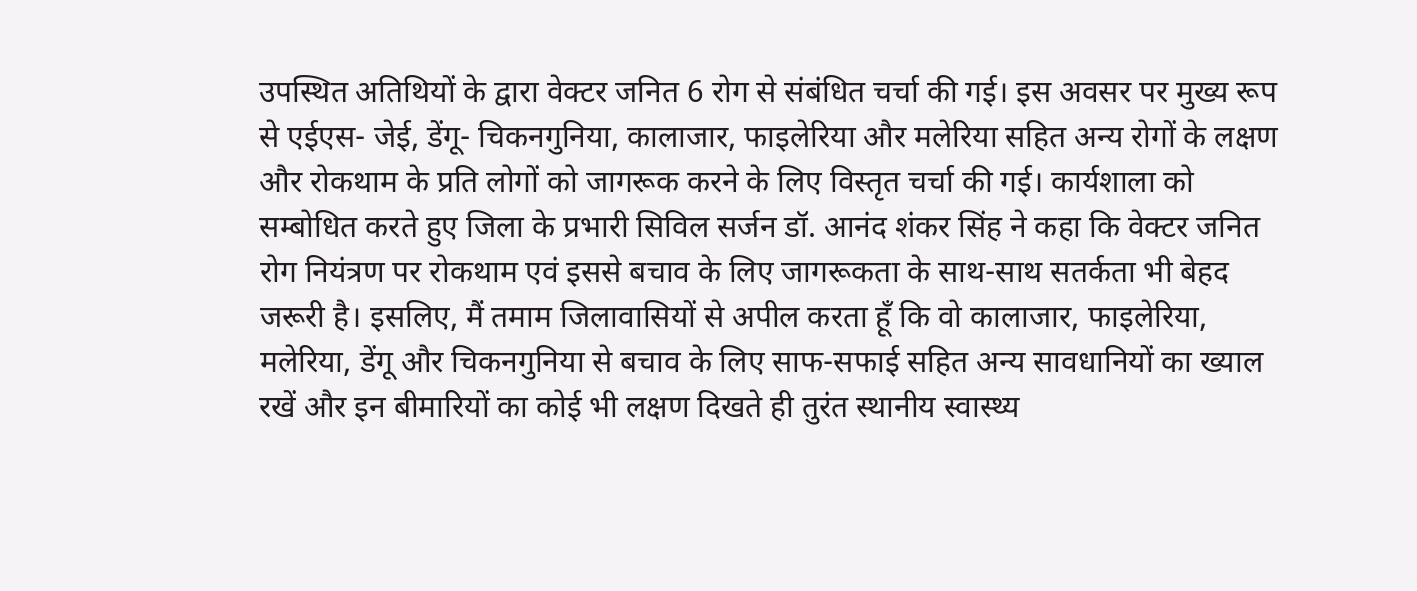उपस्थित अतिथियों के द्वारा वेक्टर जनित 6 रोग से संबंधित चर्चा की गई। इस अवसर पर मुख्य रूप से एईएस- जेई, डेंगू- चिकनगुनिया, कालाजार, फाइलेरिया और मलेरिया सहित अन्य रोगों के लक्षण और रोकथाम के प्रति लोगों को जागरूक करने के लिए विस्तृत चर्चा की गई। कार्यशाला को सम्बोधित करते हुए जिला के प्रभारी सिविल सर्जन डॉ. आनंद शंकर सिंह ने कहा कि वेक्टर जनित रोग नियंत्रण पर रोकथाम एवं इससे बचाव के लिए जागरूकता के साथ-साथ सतर्कता भी बेहद जरूरी है। इसलिए, मैं तमाम जिलावासियों से अपील करता हूँ कि वो कालाजार, फाइलेरिया, मलेरिया, डेंगू और चिकनगुनिया से बचाव के लिए साफ-सफाई सहित अन्य सावधानियों का ख्याल रखें और इन बीमारियों का कोई भी लक्षण दिखते ही तुरंत स्थानीय स्वास्थ्य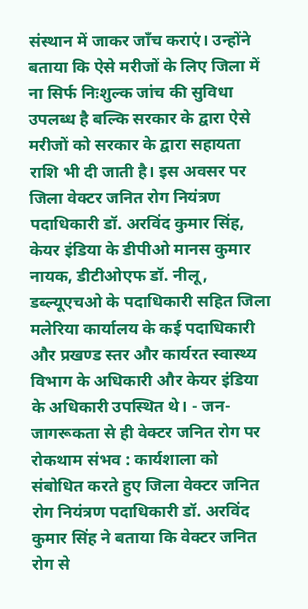संस्थान में जाकर जाँच कराएं। उन्होंने बताया कि ऐसे मरीजों के लिए जिला में ना सिर्फ निःशुल्क जांच की सुविधा उपलब्ध है बल्कि सरकार के द्वारा ऐसे मरीजों को सरकार के द्वारा सहायता राशि भी दी जाती है। इस अवसर पर जिला वेक्टर जनित रोग नियंत्रण पदाधिकारी डॉ. अरविंद कुमार सिंह, केयर इंडिया के डीपीओ मानस कुमार नायक, डीटीओएफ डॉ. नीलू, डब्ल्यूएचओ के पदाधिकारी सहित जिला मलेरिया कार्यालय के कई पदाधिकारी और प्रखण्ड स्तर और कार्यरत स्वास्थ्य विभाग के अधिकारी और केयर इंडिया के अधिकारी उपस्थित थे। - जन- जागरूकता से ही वेक्टर जनित रोग पर रोकथाम संभव : कार्यशाला को संबोधित करते हुए जिला वेक्टर जनित रोग नियंत्रण पदाधिकारी डॉ. अरविंद कुमार सिंह ने बताया कि वेक्टर जनित रोग से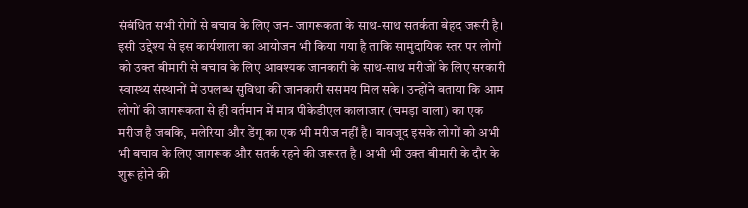संबंधित सभी रोगों से बचाव के लिए जन- जागरूकता के साथ-साथ सतर्कता बेहद जरूरी है। इसी उद्देश्य से इस कार्यशाला का आयोजन भी किया गया है ताकि सामुदायिक स्तर पर लोगों को उक्त बीमारी से बचाव के लिए आवश्यक जानकारी के साथ-साथ मरीजों के लिए सरकारी स्वास्थ्य संस्थानों में उपलब्ध सुविधा की जानकारी ससमय मिल सके। उन्होंने बताया कि आम लोगों की जागरूकता से ही वर्तमान में मात्र पीकेडीएल कालाजार (चमड़ा वाला) का एक मरीज है जबकि, मलेरिया और डेंगू का एक भी मरीज नहीं है। बावजूद इसके लोगों को अभी भी बचाव के लिए जागरूक और सतर्क रहने की जरूरत है । अभी भी उक्त बीमारी के दौर के शुरू होने की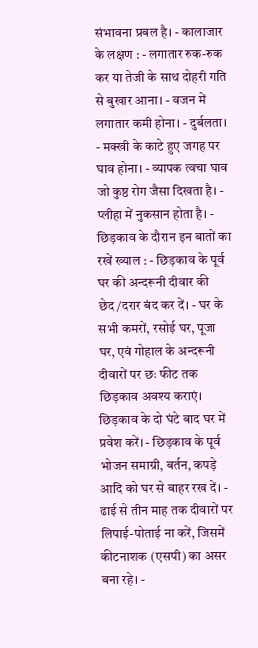संभावना प्रबल है। - कालाजार के लक्षण : - लगातार रुक-रुक कर या तेजी के साथ दोहरी गति से बुखार आना। - वजन में लगातार कमी होना। - दुर्बलता। - मक्खी के काटे हुए जगह पर घाव होना। - व्यापक त्वचा घाव जो कुष्ठ रोग जैसा दिखता है। - प्लीहा में नुकसान होता है। - छिड़काव के दौरान इन बातों का रखें ख्याल : - छिड़काव के पूर्व घर की अन्दरूनी दीवार की छेद/दरार बंद कर दें। - घर के सभी कमरों, रसोई घर, पूजा घर, एवं गोहाल के अन्दरूनी दीवारों पर छः फीट तक छिड़काव अवश्य कराएं। छिड़काव के दो घंटे बाद घर में प्रवेश करें। - छिड़काव के पूर्व भोजन समाग्री, बर्तन, कपड़े आदि को घर से बाहर रख दें। - ढाई से तीन माह तक दीवारों पर लिपाई-पोताई ना करें, जिसमें कीटनाशक (एसपी) का असर बना रहे। -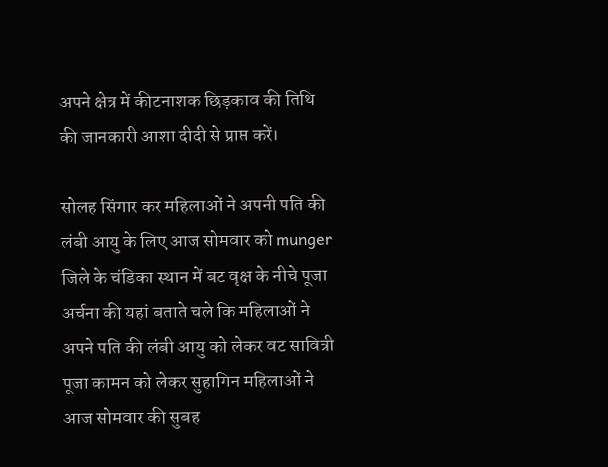अपने क्षेत्र में कीटनाशक छिड़काव की तिथि की जानकारी आशा दीदी से प्राप्त करें।

सोलह सिंगार कर महिलाओं ने अपनी पति की लंबी आयु के लिए आज सोमवार को munger जिले के चंडिका स्थान में बट वृक्ष के नीचे पूजा अर्चना की यहां बताते चले कि महिलाओं ने अपने पति की लंबी आयु को लेकर वट सावित्री पूजा कामन को लेकर सुहागिन महिलाओं ने आज सोमवार की सुबह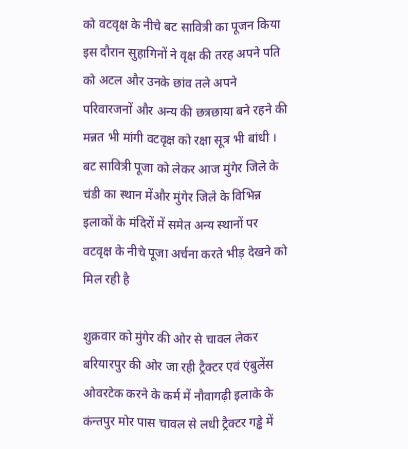को वटवृक्ष के नीचे बट सावित्री का पूजन किया इस दौरान सुहागिनों ने वृक्ष की तरह अपने पति को अटल और उनके छांव तले अपने परिवारजनों और अन्य की छत्रछाया बने रहने की मन्नत भी मांगी वटवृक्ष को रक्षा सूत्र भी बांधी । बट सावित्री पूजा को लेकर आज मुंगेर जिले के चंडी का स्थान मेंऔर मुंगेर जिले के विभिन्न इलाकों के मंदिरों में समेत अन्य स्थानों पर वटवृक्ष के नीचे पूजा अर्चना करते भीड़ देखने को मिल रही है

शुक्रवार को मुंगेर की ओर से चावल लेकर बरियारपुर की ओर जा रही ट्रैक्टर एवं एंबुलेंस ओवरटेक करने के कर्म में नौवागढ़ी इलाके के कंन्तपुर मोर पास चावल से लधी ट्रैक्टर गड्ढे में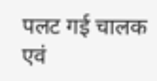पलट गई चालक एवं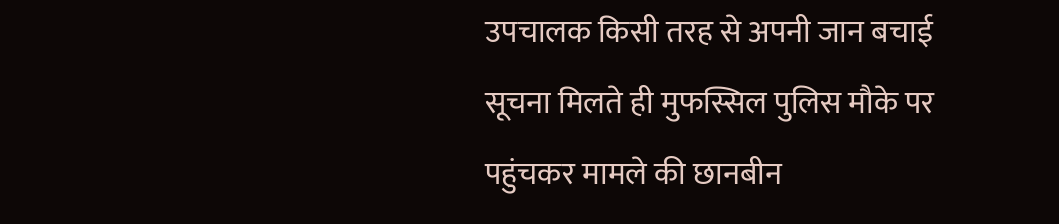उपचालक किसी तरह से अपनी जान बचाई सूचना मिलते ही मुफस्सिल पुलिस मौके पर पहुंचकर मामले की छानबीन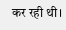कर रही थी।